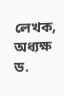লেখক, অধ্যক্ষ ড.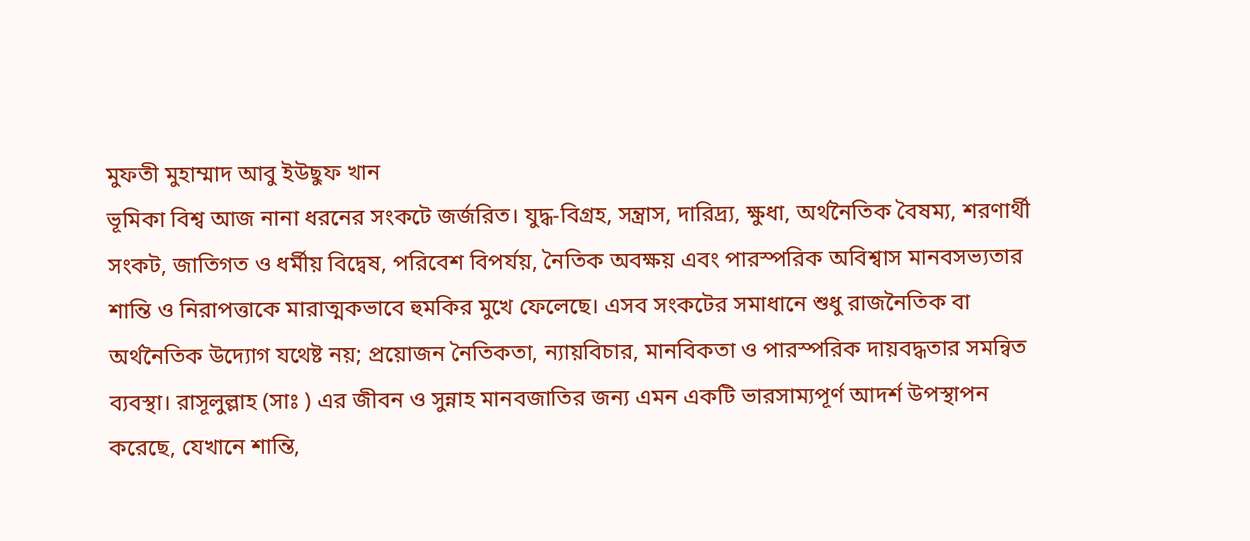মুফতী মুহাম্মাদ আবু ইউছুফ খান
ভূমিকা বিশ্ব আজ নানা ধরনের সংকটে জর্জরিত। যুদ্ধ-বিগ্রহ, সন্ত্রাস, দারিদ্র্য, ক্ষুধা, অর্থনৈতিক বৈষম্য, শরণার্থী সংকট, জাতিগত ও ধর্মীয় বিদ্বেষ, পরিবেশ বিপর্যয়, নৈতিক অবক্ষয় এবং পারস্পরিক অবিশ্বাস মানবসভ্যতার শান্তি ও নিরাপত্তাকে মারাত্মকভাবে হুমকির মুখে ফেলেছে। এসব সংকটের সমাধানে শুধু রাজনৈতিক বা অর্থনৈতিক উদ্যোগ যথেষ্ট নয়; প্রয়োজন নৈতিকতা, ন্যায়বিচার, মানবিকতা ও পারস্পরিক দায়বদ্ধতার সমন্বিত ব্যবস্থা। রাসূলুল্লাহ (সাঃ ) এর জীবন ও সুন্নাহ মানবজাতির জন্য এমন একটি ভারসাম্যপূর্ণ আদর্শ উপস্থাপন করেছে, যেখানে শান্তি,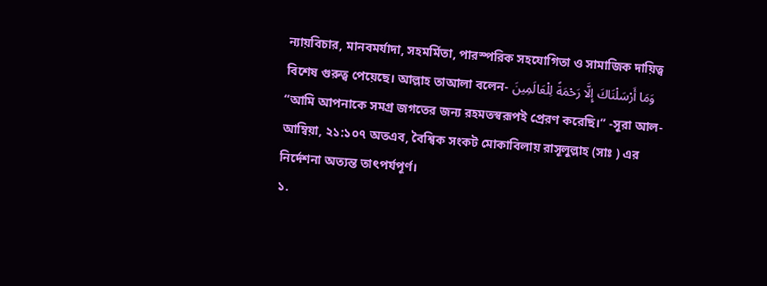ন্যায়বিচার, মানবমর্যাদা, সহমর্মিতা, পারস্পরিক সহযোগিতা ও সামাজিক দায়িত্ব বিশেষ গুরুত্ব পেয়েছে। আল্লাহ তাআলা বলেন- وَمَا أَرْسَلْنَاكَ إِلَّا رَحْمَةً لِلْعَالَمِينَ “আমি আপনাকে সমগ্র জগতের জন্য রহমতস্বরূপই প্রেরণ করেছি।” -সূরা আল-আম্বিয়া, ২১:১০৭ অতএব, বৈশ্বিক সংকট মোকাবিলায় রাসূলুল্লাহ (সাঃ ) এর নির্দেশনা অত্যন্ত তাৎপর্যপূর্ণ।
১.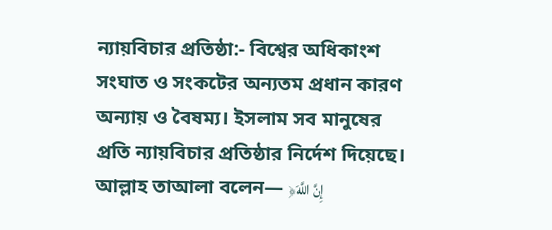ন্যায়বিচার প্রতিষ্ঠা:- বিশ্বের অধিকাংশ সংঘাত ও সংকটের অন্যতম প্রধান কারণ অন্যায় ও বৈষম্য। ইসলাম সব মানুষের প্রতি ন্যায়বিচার প্রতিষ্ঠার নির্দেশ দিয়েছে। আল্লাহ তাআলা বলেন— ﴿إِنَّ اللَّهَ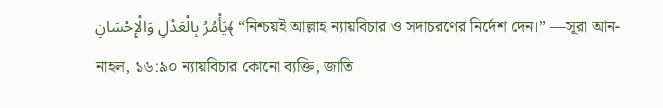يَأْمُرُ بِالْعَدْلِ وَالْإِحْسَانِ﴾ “নিশ্চয়ই আল্লাহ ন্যায়বিচার ও সদাচরণের নির্দেশ দেন।” —সূরা আন-নাহল, ১৬:৯০ ন্যায়বিচার কোনো ব্যক্তি, জাতি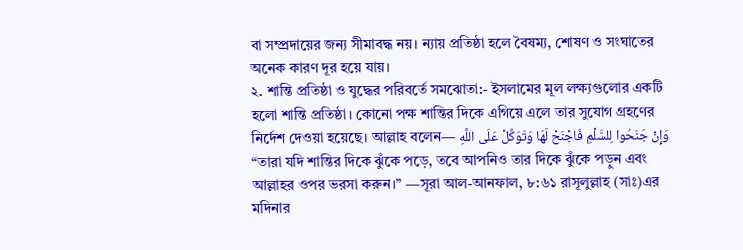বা সম্প্রদায়ের জন্য সীমাবদ্ধ নয়। ন্যায় প্রতিষ্ঠা হলে বৈষম্য, শোষণ ও সংঘাতের অনেক কারণ দূর হয়ে যায়।
২. শান্তি প্রতিষ্ঠা ও যুদ্ধের পরিবর্তে সমঝোতা:- ইসলামের মূল লক্ষ্যগুলোর একটি হলো শান্তি প্রতিষ্ঠা। কোনো পক্ষ শান্তির দিকে এগিয়ে এলে তার সুযোগ গ্রহণের নির্দেশ দেওয়া হয়েছে। আল্লাহ বলেন— وَإِنْ جَنَحُوا لِلسَّلْمِ فَاجْنَحْ لَهَا وَتَوَكَّلْ عَلَى اللَّهِ “তারা যদি শান্তির দিকে ঝুঁকে পড়ে, তবে আপনিও তার দিকে ঝুঁকে পড়ুন এবং আল্লাহর ওপর ভরসা করুন।” —সূরা আল-আনফাল, ৮:৬১ রাসূলুল্লাহ (সাঃ)এর মদিনার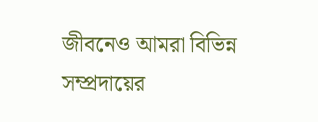জীবনেও আমরা বিভিন্ন সম্প্রদায়ের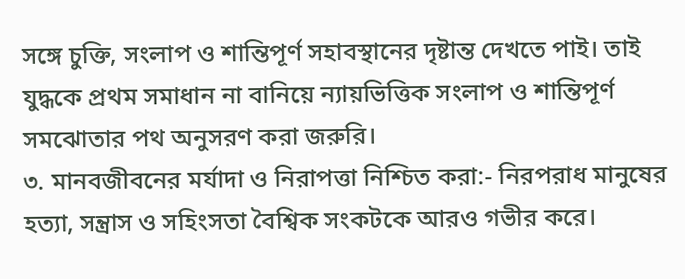সঙ্গে চুক্তি, সংলাপ ও শান্তিপূর্ণ সহাবস্থানের দৃষ্টান্ত দেখতে পাই। তাই যুদ্ধকে প্রথম সমাধান না বানিয়ে ন্যায়ভিত্তিক সংলাপ ও শান্তিপূর্ণ সমঝোতার পথ অনুসরণ করা জরুরি।
৩. মানবজীবনের মর্যাদা ও নিরাপত্তা নিশ্চিত করা:- নিরপরাধ মানুষের হত্যা, সন্ত্রাস ও সহিংসতা বৈশ্বিক সংকটকে আরও গভীর করে।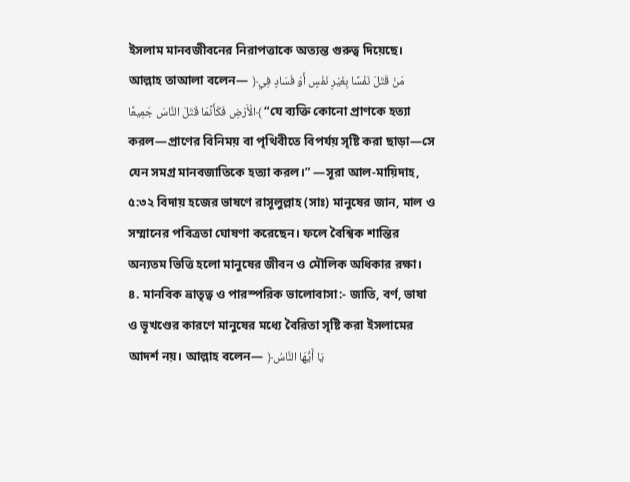ইসলাম মানবজীবনের নিরাপত্তাকে অত্যন্ত গুরুত্ব দিয়েছে। আল্লাহ তাআলা বলেন— ﴿مَنْ قَتَلَ نَفْسًا بِغَيْرِ نَفْسٍ أَوْ فَسَادٍ فِي الْأَرْضِ فَكَأَنَّمَا قَتَلَ النَّاسَ جَمِيعًا﴾ “যে ব্যক্তি কোনো প্রাণকে হত্যা করল—প্রাণের বিনিময় বা পৃথিবীতে বিপর্যয় সৃষ্টি করা ছাড়া—সে যেন সমগ্র মানবজাতিকে হত্যা করল।” —সূরা আল-মায়িদাহ, ৫:৩২ বিদায় হজের ভাষণে রাসূলুল্লাহ (সাঃ) মানুষের জান, মাল ও সম্মানের পবিত্রতা ঘোষণা করেছেন। ফলে বৈশ্বিক শান্তির অন্যতম ভিত্তি হলো মানুষের জীবন ও মৌলিক অধিকার রক্ষা।
৪. মানবিক ভ্রাতৃত্ব ও পারস্পরিক ভালোবাসা:- জাতি, বর্ণ, ভাষা ও ভূখণ্ডের কারণে মানুষের মধ্যে বৈরিতা সৃষ্টি করা ইসলামের আদর্শ নয়। আল্লাহ বলেন— ﴿يَا أَيُّهَا النَّاسُ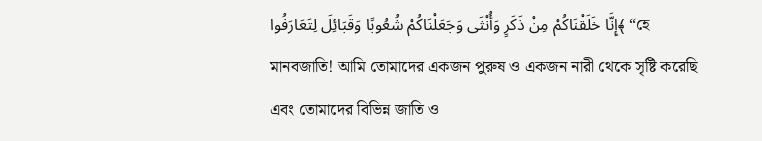إِنَّا خَلَقْنَاكُمْ مِنْ ذَكَرٍ وَأُنْثَى وَجَعَلْنَاكُمْ شُعُوبًا وَقَبَائِلَ لِتَعَارَفُوا﴾ “হে মানবজাতি! আমি তোমাদের একজন পুরুষ ও একজন নারী থেকে সৃষ্টি করেছি এবং তোমাদের বিভিন্ন জাতি ও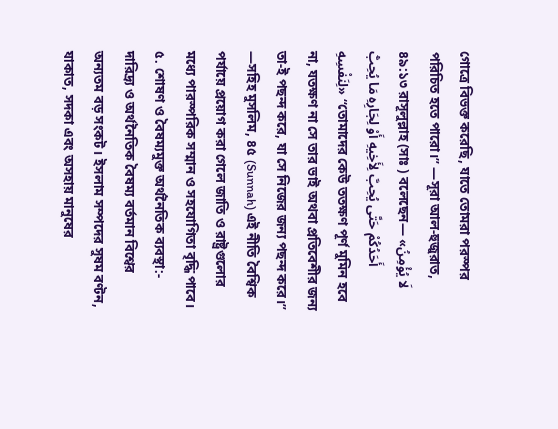গোত্রে বিভক্ত করেছি, যাতে তোমরা পরস্পর পরিচিত হতে পারো।” —সূরা আল-হুজুরাত, ৪৯:১৩ রাসূলুল্লাহ (সাঃ ) বলেছেন— «لَا يُؤْمِنُ أَحَدُكُمْ حَتَّى يُحِبَّ لِأَخِيهِ أَوْ لِجَارِهِ مَا يُحِبُّ لِنَفْسِهِ» “তোমাদের কেউ ততক্ষণ পূর্ণ মুমিন হবে না, যতক্ষণ না সে তার ভাই অথবা প্রতিবেশীর জন্য তা-ই পছন্দ করে, যা সে নিজের জন্য পছন্দ করে।” —সহিহ মুসলিম, ৪৫ (Sunnah) এই নীতি বৈশ্বিক পর্যায়ে প্রয়োগ করা গেলে জাতি ও রাষ্ট্রগুলোর মধ্যে পারস্পরিক সম্মান ও সহযোগিতা বৃদ্ধি পাবে।
৫. শোষণ ও বৈষম্যমুক্ত অর্থনৈতিক ব্যবস্থা:- দারিদ্র্য ও অর্থনৈতিক বৈষম্য বর্তমান বিশ্বের অন্যতম বড় সংকট। ইসলাম সম্পদের সুষম বণ্টন, যাকাত, সদকা এবং অসহায় মানুষের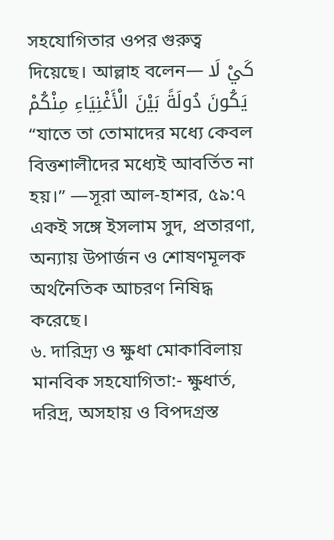সহযোগিতার ওপর গুরুত্ব দিয়েছে। আল্লাহ বলেন— كَيْ لَا يَكُونَ دُولَةً بَيْنَ الْأَغْنِيَاءِ مِنْكُمْ “যাতে তা তোমাদের মধ্যে কেবল বিত্তশালীদের মধ্যেই আবর্তিত না হয়।” —সূরা আল-হাশর, ৫৯:৭ একই সঙ্গে ইসলাম সুদ, প্রতারণা, অন্যায় উপার্জন ও শোষণমূলক অর্থনৈতিক আচরণ নিষিদ্ধ করেছে।
৬. দারিদ্র্য ও ক্ষুধা মোকাবিলায় মানবিক সহযোগিতা:- ক্ষুধার্ত, দরিদ্র, অসহায় ও বিপদগ্রস্ত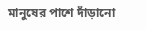মানুষের পাশে দাঁড়ানো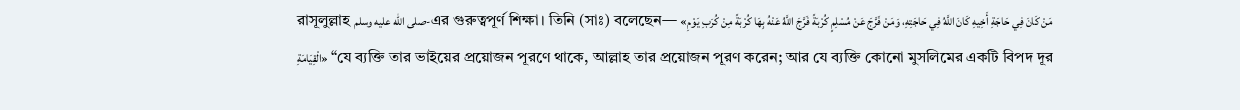রাসূলুল্লাহ صلى الله عليه وسلم-এর গুরুত্বপূর্ণ শিক্ষা। তিনি (সাঃ) বলেছেন— «مَنْ كَانَ فِي حَاجَةِ أَخِيهِ كَانَ اللَّهُ فِي حَاجَتِهِ، وَمَنْ فَرَّجَ عَنْ مُسْلِمٍ كُرْبَةً فَرَّجَ اللَّهُ عَنْهُ بِهَا كُرْبَةً مِنْ كُرَبِ يَوْمِ الْقِيَامَةِ» “যে ব্যক্তি তার ভাইয়ের প্রয়োজন পূরণে থাকে, আল্লাহ তার প্রয়োজন পূরণ করেন; আর যে ব্যক্তি কোনো মুসলিমের একটি বিপদ দূর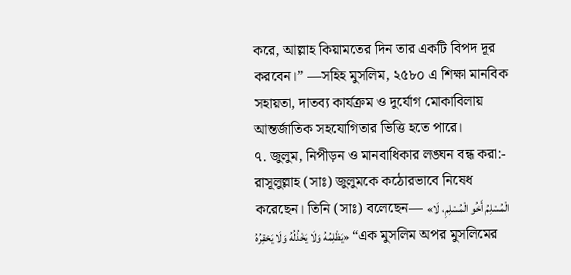করে, আল্লাহ কিয়ামতের দিন তার একটি বিপদ দূর করবেন।” —সহিহ মুসলিম, ২৫৮০ এ শিক্ষা মানবিক সহায়তা, দাতব্য কার্যক্রম ও দুর্যোগ মোকাবিলায় আন্তর্জাতিক সহযোগিতার ভিত্তি হতে পারে।
৭. জুলুম, নিপীড়ন ও মানবাধিকার লঙ্ঘন বন্ধ করা:- রাসূলুল্লাহ (সাঃ) জুলুমকে কঠোরভাবে নিষেধ করেছেন। তিনি (সাঃ) বলেছেন— «الْمُسْلِمُ أَخُو الْمُسْلِمِ، لَا يَظْلِمُهُ وَلَا يَخْذُلُهُ وَلَا يَحْقِرُهُ» “এক মুসলিম অপর মুসলিমের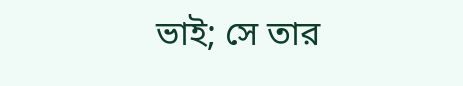ভাই; সে তার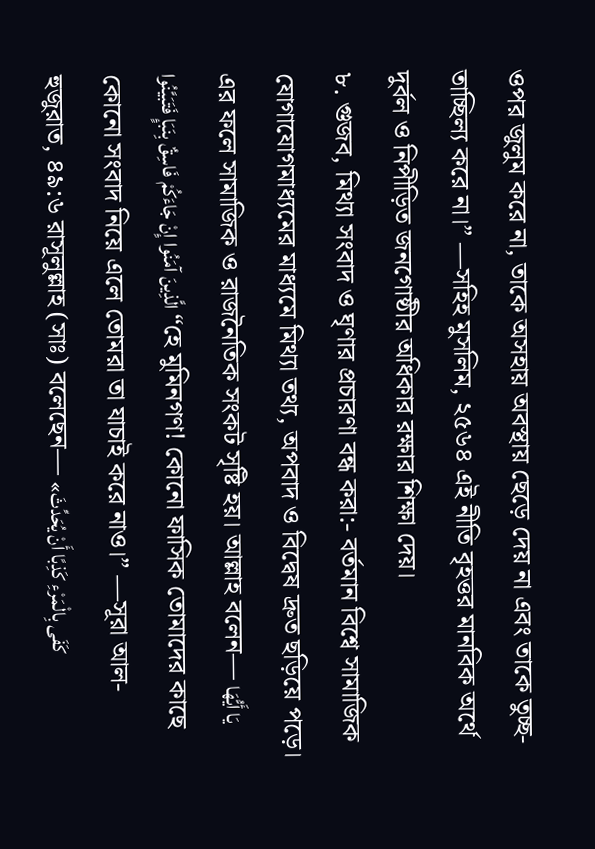ওপর জুলুম করে না, তাকে অসহায় অবস্থায় ছেড়ে দেয় না এবং তাকে তুচ্ছ-তাচ্ছিল্য করে না।” —সহিহ মুসলিম, ২৫৬৪ এই নীতি বৃহত্তর মানবিক অর্থে দুর্বল ও নিপীড়িত জনগোষ্ঠীর অধিকার রক্ষার শিক্ষা দেয়।
৮. গুজব, মিথ্যা সংবাদ ও ঘৃণার প্রচারণা বন্ধ করা:- বর্তমান বিশ্বে সামাজিক যোগাযোগমাধ্যমের মাধ্যমে মিথ্যা তথ্য, অপবাদ ও বিদ্বেষ দ্রুত ছড়িয়ে পড়ে। এর ফলে সামাজিক ও রাজনৈতিক সংকট সৃষ্টি হয়। আল্লাহ বলেন— يَا أَيُّهَا الَّذِينَ آمَنُوا إِنْ جَاءَكُمْ فَاسِقٌ بِنَبَإٍ فَتَبَيَّنُوا “হে মুমিনগণ! কোনো ফাসিক তোমাদের কাছে কোনো সংবাদ নিয়ে এলে তোমরা তা যাচাই করে নাও।” —সূরা আল-হুজুরাত, ৪৯:৬ রাসূলুল্লাহ (সাঃ) বলেছেন— «كَفَى بِالْمَرْءِ كَذِبًا أَنْ يُحَدِّثَ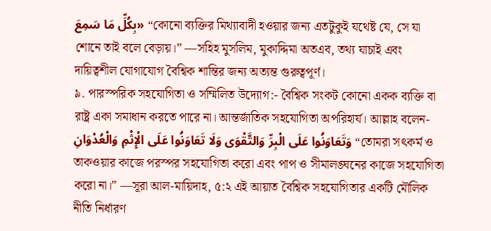بِكُلِّ مَا سَمِعَ» “কোনো ব্যক্তির মিথ্যাবাদী হওয়ার জন্য এতটুকুই যথেষ্ট যে, সে যা শোনে তাই বলে বেড়ায়।” —সহিহ মুসলিম, মুকাদ্দিমা অতএব, তথ্য যাচাই এবং দায়িত্বশীল যোগাযোগ বৈশ্বিক শান্তির জন্য অত্যন্ত গুরুত্বপূর্ণ।
৯. পারস্পরিক সহযোগিতা ও সম্মিলিত উদ্যোগ:- বৈশ্বিক সংকট কোনো একক ব্যক্তি বা রাষ্ট্র একা সমাধান করতে পারে না। আন্তর্জাতিক সহযোগিতা অপরিহার্য। আল্লাহ বলেন- وَتَعَاوَنُوا عَلَى الْبِرِّ وَالتَّقْوَى وَلَا تَعَاوَنُوا عَلَى الْإِثْمِ وَالْعُدْوَانِ “তোমরা সৎকর্ম ও তাকওয়ার কাজে পরস্পর সহযোগিতা করো এবং পাপ ও সীমালঙ্ঘনের কাজে সহযোগিতা করো না।” —সূরা আল-মায়িদাহ, ৫:২ এই আয়াত বৈশ্বিক সহযোগিতার একটি মৌলিক নীতি নির্ধারণ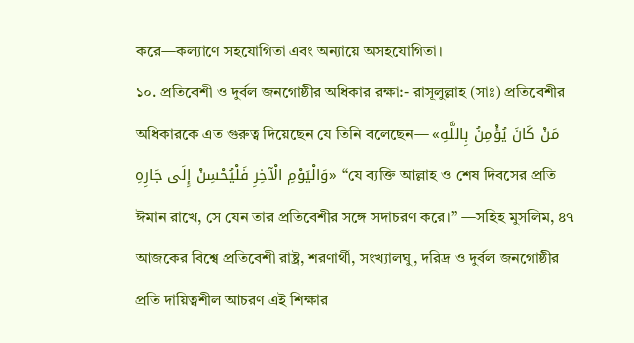করে—কল্যাণে সহযোগিতা এবং অন্যায়ে অসহযোগিতা।
১০. প্রতিবেশী ও দুর্বল জনগোষ্ঠীর অধিকার রক্ষা:- রাসূলুল্লাহ (সাঃ) প্রতিবেশীর অধিকারকে এত গুরুত্ব দিয়েছেন যে তিনি বলেছেন— «مَنْ كَانَ يُؤْمِنُ بِاللَّهِ وَالْيَوْمِ الْآخِرِ فَلْيُحْسِنْ إِلَى جَارِهِ» “যে ব্যক্তি আল্লাহ ও শেষ দিবসের প্রতি ঈমান রাখে, সে যেন তার প্রতিবেশীর সঙ্গে সদাচরণ করে।” —সহিহ মুসলিম, ৪৭ আজকের বিশ্বে প্রতিবেশী রাষ্ট্র, শরণার্থী, সংখ্যালঘু, দরিদ্র ও দুর্বল জনগোষ্ঠীর প্রতি দায়িত্বশীল আচরণ এই শিক্ষার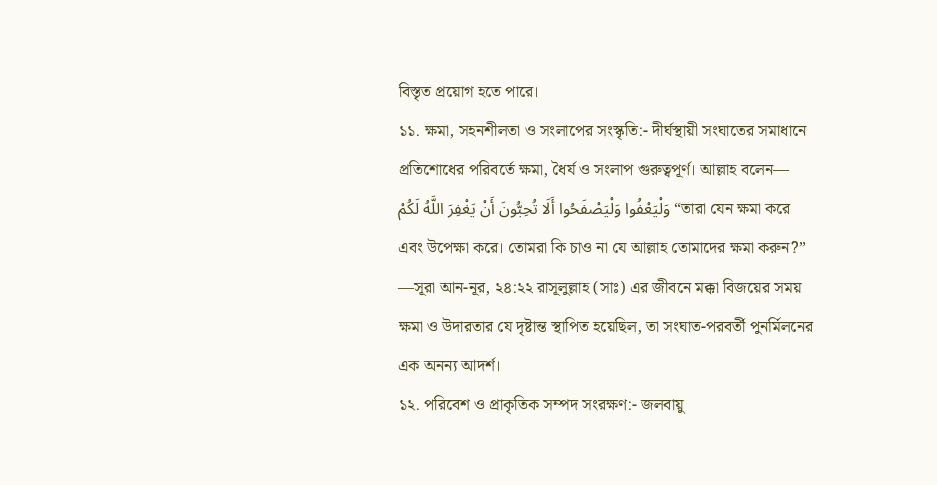বিস্তৃত প্রয়োগ হতে পারে।
১১. ক্ষমা, সহনশীলতা ও সংলাপের সংস্কৃতি:- দীর্ঘস্থায়ী সংঘাতের সমাধানে প্রতিশোধের পরিবর্তে ক্ষমা, ধৈর্য ও সংলাপ গুরুত্বপূর্ণ। আল্লাহ বলেন— وَلْيَعْفُوا وَلْيَصْفَحُوا أَلَا تُحِبُّونَ أَنْ يَغْفِرَ اللَّهُ لَكُمْ “তারা যেন ক্ষমা করে এবং উপেক্ষা করে। তোমরা কি চাও না যে আল্লাহ তোমাদের ক্ষমা করুন?” —সূরা আন-নূর, ২৪:২২ রাসূলুল্লাহ (সাঃ) এর জীবনে মক্কা বিজয়ের সময় ক্ষমা ও উদারতার যে দৃষ্টান্ত স্থাপিত হয়েছিল, তা সংঘাত-পরবর্তী পুনর্মিলনের এক অনন্য আদর্শ।
১২. পরিবেশ ও প্রাকৃতিক সম্পদ সংরক্ষণ:- জলবায়ু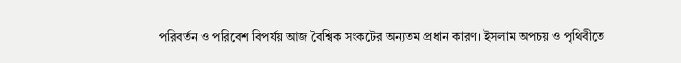পরিবর্তন ও পরিবেশ বিপর্যয় আজ বৈশ্বিক সংকটের অন্যতম প্রধান কারণ। ইসলাম অপচয় ও পৃথিবীতে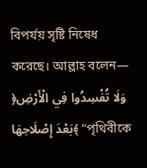বিপর্যয় সৃষ্টি নিষেধ করেছে। আল্লাহ বলেন— ﴿وَلَا تُفْسِدُوا فِي الْأَرْضِ بَعْدَ إِصْلَاحِهَا﴾ “পৃথিবীকে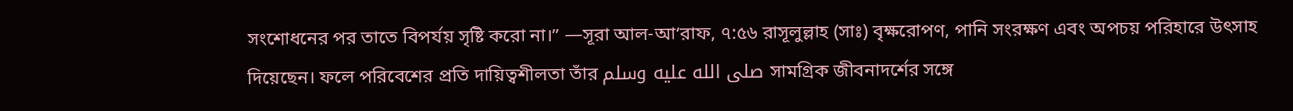সংশোধনের পর তাতে বিপর্যয় সৃষ্টি করো না।” —সূরা আল-আ‘রাফ, ৭:৫৬ রাসূলুল্লাহ (সাঃ) বৃক্ষরোপণ, পানি সংরক্ষণ এবং অপচয় পরিহারে উৎসাহ দিয়েছেন। ফলে পরিবেশের প্রতি দায়িত্বশীলতা তাঁর صلى الله عليه وسلم সামগ্রিক জীবনাদর্শের সঙ্গে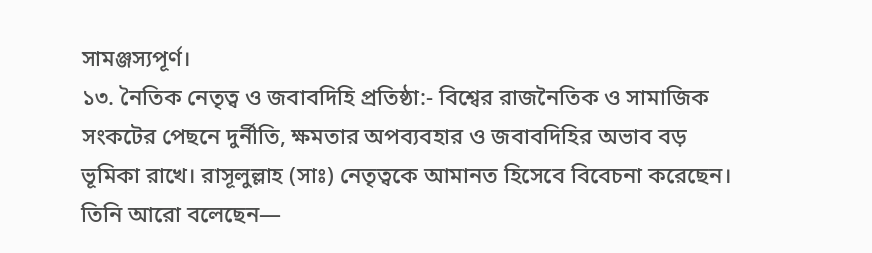সামঞ্জস্যপূর্ণ।
১৩. নৈতিক নেতৃত্ব ও জবাবদিহি প্রতিষ্ঠা:- বিশ্বের রাজনৈতিক ও সামাজিক সংকটের পেছনে দুর্নীতি, ক্ষমতার অপব্যবহার ও জবাবদিহির অভাব বড় ভূমিকা রাখে। রাসূলুল্লাহ (সাঃ) নেতৃত্বকে আমানত হিসেবে বিবেচনা করেছেন। তিনি আরো বলেছেন—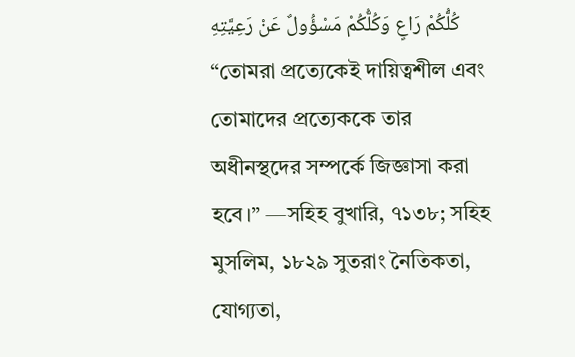كُلُّكُمْ رَاعٍ وَكُلُّكُمْ مَسْؤُولٌ عَنْ رَعِيَّتِهِ “তোমরা প্রত্যেকেই দায়িত্বশীল এবং তোমাদের প্রত্যেককে তার অধীনস্থদের সম্পর্কে জিজ্ঞাসা করা হবে।” —সহিহ বুখারি, ৭১৩৮; সহিহ মুসলিম, ১৮২৯ সুতরাং নৈতিকতা, যোগ্যতা,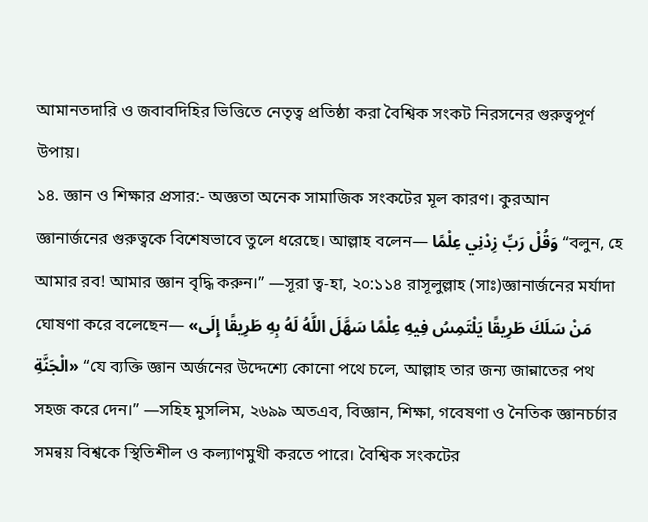আমানতদারি ও জবাবদিহির ভিত্তিতে নেতৃত্ব প্রতিষ্ঠা করা বৈশ্বিক সংকট নিরসনের গুরুত্বপূর্ণ উপায়।
১৪. জ্ঞান ও শিক্ষার প্রসার:- অজ্ঞতা অনেক সামাজিক সংকটের মূল কারণ। কুরআন জ্ঞানার্জনের গুরুত্বকে বিশেষভাবে তুলে ধরেছে। আল্লাহ বলেন— وَقُلْ رَبِّ زِدْنِي عِلْمًا “বলুন, হে আমার রব! আমার জ্ঞান বৃদ্ধি করুন।” —সূরা ত্ব-হা, ২০:১১৪ রাসূলুল্লাহ (সাঃ)জ্ঞানার্জনের মর্যাদা ঘোষণা করে বলেছেন— «مَنْ سَلَكَ طَرِيقًا يَلْتَمِسُ فِيهِ عِلْمًا سَهَّلَ اللَّهُ لَهُ بِهِ طَرِيقًا إِلَى الْجَنَّةِ» “যে ব্যক্তি জ্ঞান অর্জনের উদ্দেশ্যে কোনো পথে চলে, আল্লাহ তার জন্য জান্নাতের পথ সহজ করে দেন।” —সহিহ মুসলিম, ২৬৯৯ অতএব, বিজ্ঞান, শিক্ষা, গবেষণা ও নৈতিক জ্ঞানচর্চার সমন্বয় বিশ্বকে স্থিতিশীল ও কল্যাণমুখী করতে পারে। বৈশ্বিক সংকটের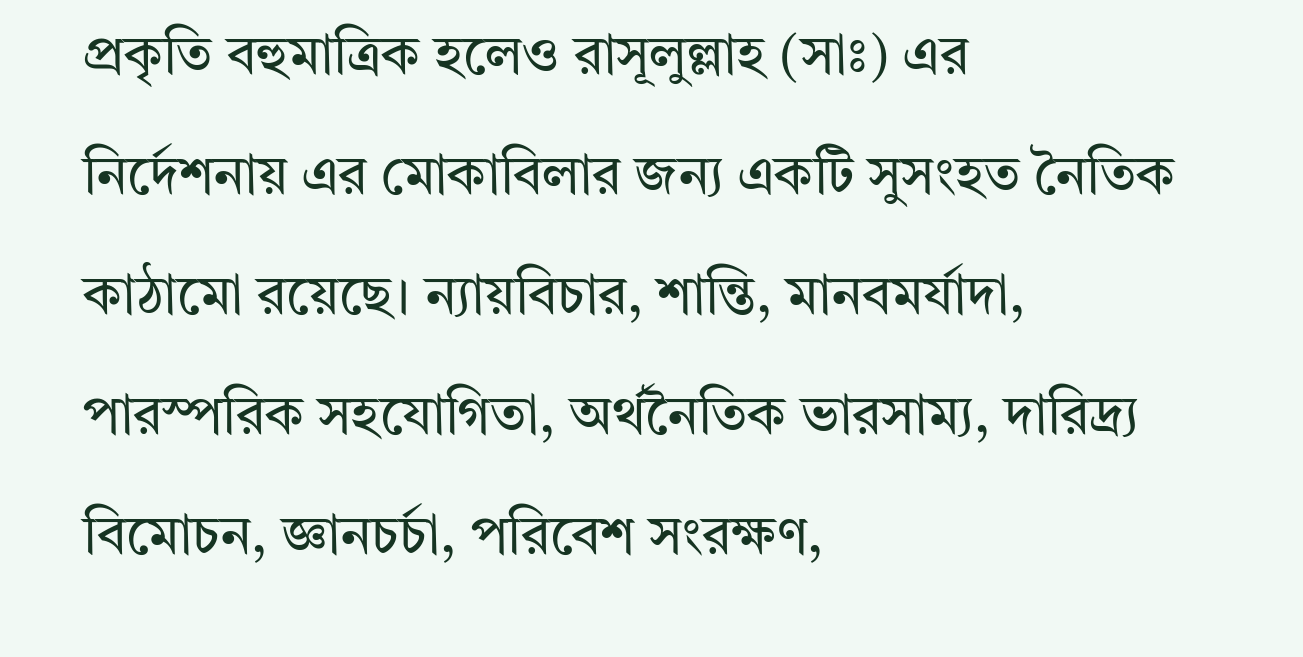প্রকৃতি বহুমাত্রিক হলেও রাসূলুল্লাহ (সাঃ) এর নির্দেশনায় এর মোকাবিলার জন্য একটি সুসংহত নৈতিক কাঠামো রয়েছে। ন্যায়বিচার, শান্তি, মানবমর্যাদা, পারস্পরিক সহযোগিতা, অর্থনৈতিক ভারসাম্য, দারিদ্র্য বিমোচন, জ্ঞানচর্চা, পরিবেশ সংরক্ষণ,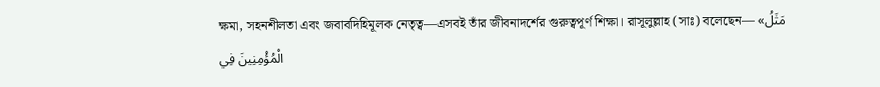ক্ষমা, সহনশীলতা এবং জবাবদিহিমূলক নেতৃত্ব—এসবই তাঁর জীবনাদর্শের গুরুত্বপূর্ণ শিক্ষা। রাসূলুল্লাহ (সাঃ) বলেছেন— «مَثَلُ الْمُؤْمِنِينَ فِي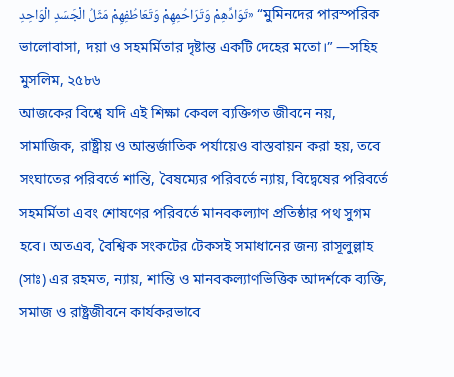تَوَادِّهِمْ وَتَرَاحُمِهِمْ وَتَعَاطُفِهِمْ مَثَلُ الْجَسَدِ الْوَاحِدِ» “মুমিনদের পারস্পরিক ভালোবাসা, দয়া ও সহমর্মিতার দৃষ্টান্ত একটি দেহের মতো।” —সহিহ মুসলিম, ২৫৮৬
আজকের বিশ্বে যদি এই শিক্ষা কেবল ব্যক্তিগত জীবনে নয়, সামাজিক, রাষ্ট্রীয় ও আন্তর্জাতিক পর্যায়েও বাস্তবায়ন করা হয়, তবে সংঘাতের পরিবর্তে শান্তি, বৈষম্যের পরিবর্তে ন্যায়, বিদ্বেষের পরিবর্তে সহমর্মিতা এবং শোষণের পরিবর্তে মানবকল্যাণ প্রতিষ্ঠার পথ সুগম হবে। অতএব, বৈশ্বিক সংকটের টেকসই সমাধানের জন্য রাসূলুল্লাহ (সাঃ) এর রহমত, ন্যায়, শান্তি ও মানবকল্যাণভিত্তিক আদর্শকে ব্যক্তি, সমাজ ও রাষ্ট্রজীবনে কার্যকরভাবে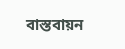বাস্তবায়ন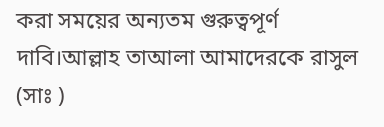করা সময়ের অন্যতম গুরুত্বপূর্ণ দাবি।আল্লাহ তাআলা আমাদেরকে রাসুল (সাঃ )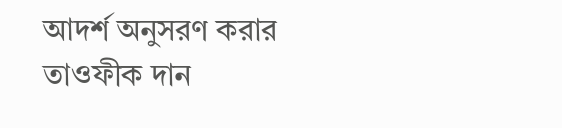আদর্শ অনুসরণ করার তাওফীক দান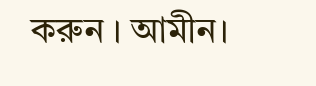করুন । আমীন।